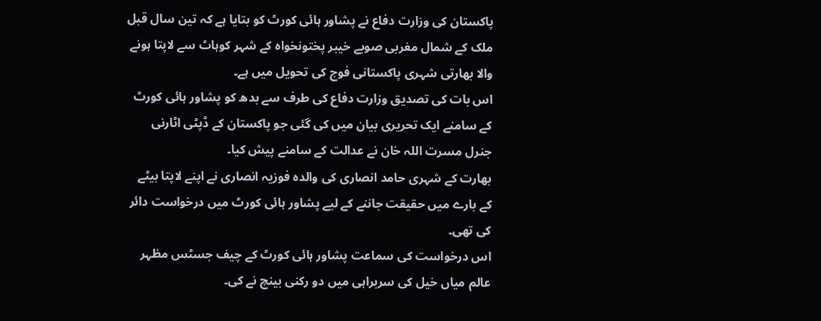پاکستان کی وزارت دفاع نے پشاور ہائی کورٹ کو بتایا ہے کہ تین سال قبل ملک کے شمال مغربی صوبے خیبر پختونخواہ کے شہر کوہاٹ سے لاپتا ہونے والا بھارتی شہری پاکستانی فوج کی تحویل میں ہے۔
اس بات کی تصدیق وزارت دفاع کی طرف سے بدھ کو پشاور ہائی کورٹ کے سامنے ایک تحریری بیان میں کی گئی جو پاکستان کے ڈپٹی اٹارنی جنرل مسرت اللہ خان نے عدالت کے سامنے پیش کیا۔
بھارت کے شہری حامد انصاری کی والدہ فوزیہ انصاری نے اپنے لاپتا بیٹے کے بارے میں حقیقت جاننے کے لیے پشاور ہائی کورٹ میں درخواست دائر کی تھی۔
اس درخواست کی سماعت پشاور ہائی کورٹ کے چیف جسٹس مظہر عالم میاں خیل کی سربراہی میں دو رکنی بینچ نے کی۔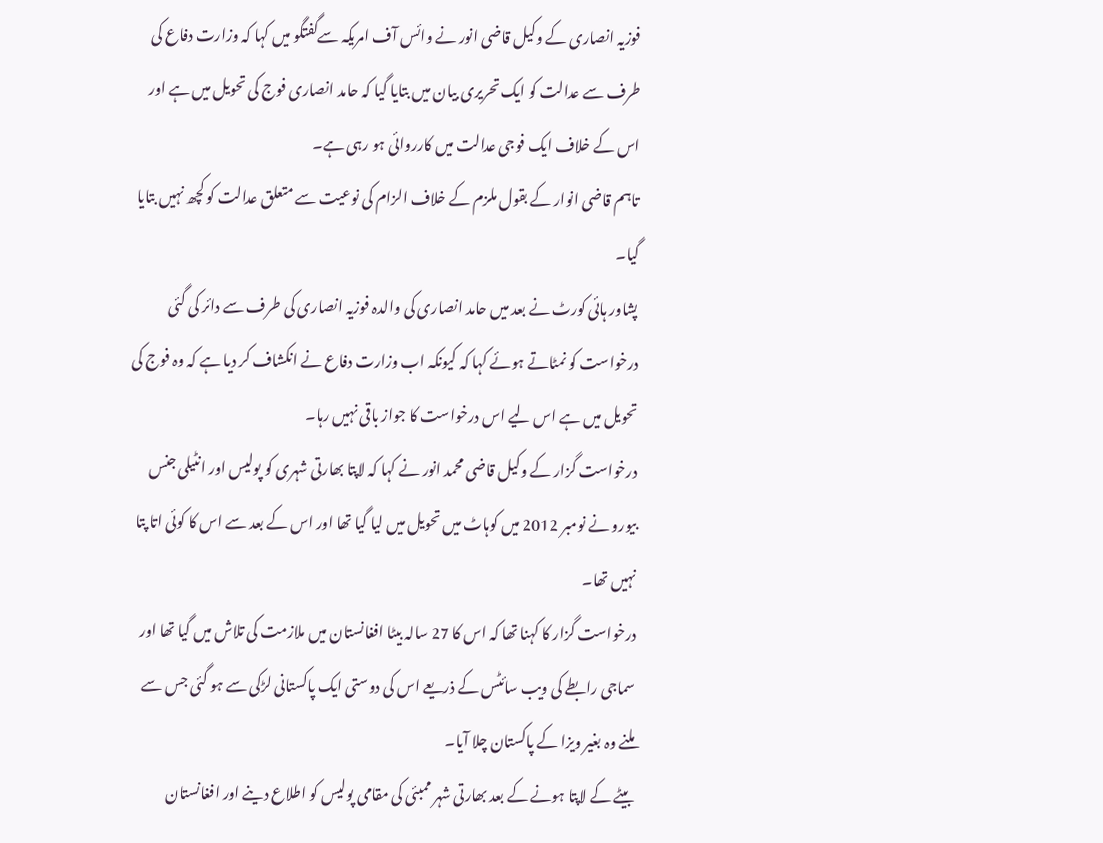فوزیہ انصاری کے وکیل قاضی انور نے وائس آف امریکہ سےگفتگو میں کہا کہ وزارت دفاع کی طرف سے عدالت کو ایک تحریری بیان میں بتایا گیا کہ حامد انصاری فوج کی تحویل میں ہے اور اس کے خلاف ایک فوجی عدالت میں کارروائی ہو رہی ہے۔
تاہم قاضی انوار کے بقول ملزم کے خلاف الزام کی نوعیت سے متعلق عدالت کو کچھ نہیں بتایا گیا۔
پشاور ہائی کورٹ نے بعد میں حامد انصاری کی والدہ فوزیہ انصاری کی طرف سے دائر کی گئی درخواست کو نمٹاتے ہوئے کہا کہ کیونکہ اب وزارت دفاع نے انکشاف کر دیا ہے کہ وہ فوج کی تحویل میں ہے اس لیے اس درخواست کا جواز باقی نہیں رہا۔
درخواست گزار کے وکیل قاضی محمد انور نے کہا کہ لاپتا بھارتی شہری کو پولیس اور انٹیلی جنس بیورو نے نومبر 2012 میں کوہاٹ میں تحویل میں لیا گیا تھا اور اس کے بعد سے اس کا کوئی اتا پتا نہیں تھا۔
درخواست گزار کا کہنا تھا کہ اس کا 27 سالہ بیٹا افغانستان میں ملازمت کی تلاش میں گیا تھا اور سماجی رابطے کی ویب سائٹس کے ذریعے اس کی دوستی ایک پاکستانی لڑکی سے ہو گئی جس سے ملنے وہ بغیر ویزا کے پاکستان چلا آیا۔
بیٹے کے لاپتا ہونے کے بعد بھارتی شہر ممبئی کی مقامی پولیس کو اطلاع دینے اور افغانستان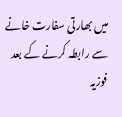میں بھارتی سفارت خانے سے رابطہ کرنے کے بعد فوزیہ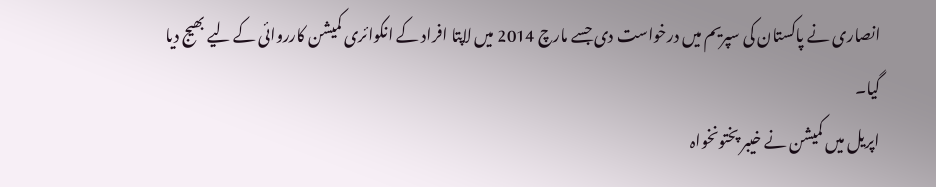انصاری نے پاکستان کی سپریم میں درخواست دی جسے مارچ 2014 میں لاپتا افراد کے انکوائری کمیشن کارروائی کے لیے بھیج دیا گیا۔
اپریل میں کمیشن نے خیبر پختونخواہ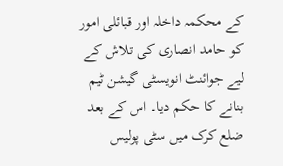کے محکمہ داخلہ اور قبائلی امور کو حامد انصاری کی تلاش کے لیے جوائنٹ انویسٹی گیشن ٹیم بنانے کا حکم دیا۔ اس کے بعد ضلع کرک میں سٹی پولیس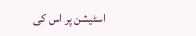اسٹیشن پر اس کی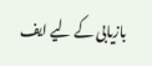بازیابی کے لیے ایف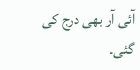آئی آر بھی درج کی گئی۔